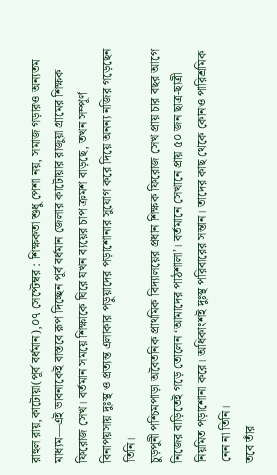রাহুল রায়,কাটোয়া(পূর্ব বর্ধমান),০৭ সেপ্টেম্বর : শিক্ষকতা শুধু পেশা নয়, সমাজ গড়ারও অন্যতম মাধ্যম—এই ভাবনাকেই বাস্তবে রূপ দিচ্ছেন পূর্ব বর্ধমান জেলার কাটোয়ার রাজুয়া গ্রামের শিক্ষক ফিরোজ সেখ। বর্তমান সময়ে শিক্ষাকে ঘিরে যখন ব্যয়ের চাপ ক্রমশ বাড়ছে, তখন সম্পূর্ণ বিনাপয়সায় দুঃস্থ ও প্রত্যন্ত এলাকার পড়ুয়াদের পড়াশোনার সুযোগ করে দিয়ে অনন্য নজির গড়েছেন তিনি।
চুড়পুনী পশ্চিমপাড়া অবৈতনিক প্রাথমিক বিদ্যালয়ের প্রধান শিক্ষক ফিরোজ সেখ প্রায় চার বছর আগে নিজের বাড়িতেই গড়ে তোলেন ‘আমাদের পাঠশালা’। বর্তমানে সেখানে প্রায় ৫০ জন ছাত্র-ছাত্রী নিয়মিত পড়াশোনা করে। অধিকাংশই দুঃস্থ পরিবারের সন্তান। তাদের কাছ থেকে কোনও পারিশ্রমিক নেন না তিনি।
তবে তাঁর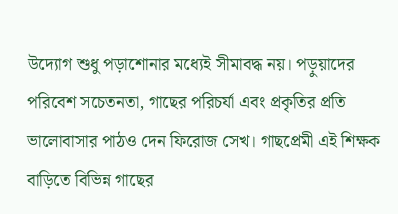উদ্যোগ শুধু পড়াশোনার মধ্যেই সীমাবদ্ধ নয়। পড়ুয়াদের পরিবেশ সচেতনতা, গাছের পরিচর্যা এবং প্রকৃতির প্রতি ভালোবাসার পাঠও দেন ফিরোজ সেখ। গাছপ্রেমী এই শিক্ষক বাড়িতে বিভিন্ন গাছের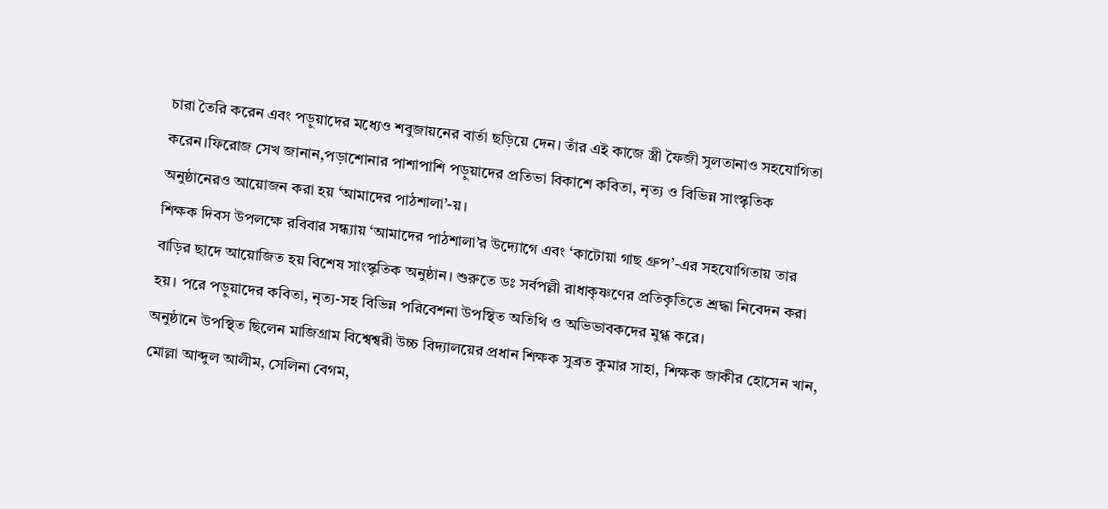চারা তৈরি করেন এবং পড়ুয়াদের মধ্যেও শবুজায়নের বার্তা ছড়িয়ে দেন। তাঁর এই কাজে স্ত্রী ফৈজী সুলতানাও সহযোগিতা করেন।ফিরোজ সেখ জানান,পড়াশোনার পাশাপাশি পড়ুয়াদের প্রতিভা বিকাশে কবিতা, নৃত্য ও বিভিন্ন সাংস্কৃতিক অনুষ্ঠানেরও আয়োজন করা হয় ‘আমাদের পাঠশালা’-য়।
শিক্ষক দিবস উপলক্ষে রবিবার সন্ধ্যায় ‘আমাদের পাঠশালা’র উদ্যোগে এবং ‘কাটোয়া গাছ গ্রুপ’-এর সহযোগিতায় তার বাড়ির ছাদে আয়োজিত হয় বিশেষ সাংস্কৃতিক অনুষ্ঠান। শুরুতে ডঃ সর্বপল্লী রাধাকৃষ্ণণের প্রতিকৃতিতে শ্রদ্ধা নিবেদন করা হয়। পরে পড়ুয়াদের কবিতা, নৃত্য-সহ বিভিন্ন পরিবেশনা উপস্থিত অতিথি ও অভিভাবকদের মুগ্ধ করে।
অনুষ্ঠানে উপস্থিত ছিলেন মাজিগ্রাম বিশ্বেশ্বরী উচ্চ বিদ্যালয়ের প্রধান শিক্ষক সুব্রত কুমার সাহা, শিক্ষক জাকীর হোসেন খান, মোল্লা আব্দুল আলীম, সেলিনা বেগম,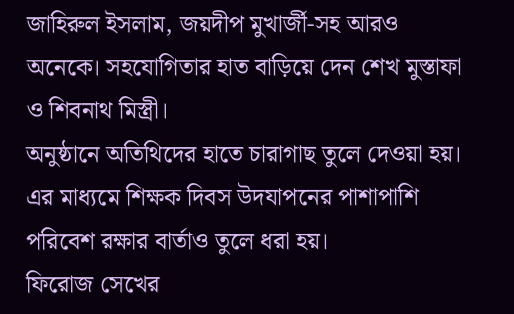জাহিরুল ইসলাম, জয়দীপ মুখার্জী-সহ আরও অনেকে। সহযোগিতার হাত বাড়িয়ে দেন শেখ মুস্তাফা ও শিবনাথ মিস্ত্রী।
অনুষ্ঠানে অতিথিদের হাতে চারাগাছ তুলে দেওয়া হয়। এর মাধ্যমে শিক্ষক দিবস উদযাপনের পাশাপাশি পরিবেশ রক্ষার বার্তাও তুলে ধরা হয়।
ফিরোজ সেখের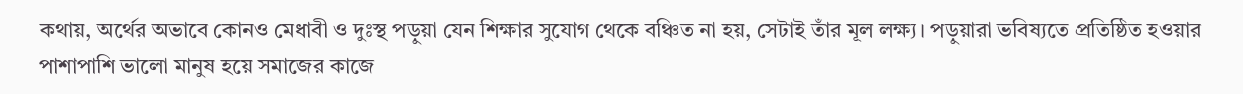কথায়, অর্থের অভাবে কোনও মেধাবী ও দুঃস্থ পড়ুয়া যেন শিক্ষার সুযোগ থেকে বঞ্চিত না হয়, সেটাই তাঁর মূল লক্ষ্য। পড়ুয়ারা ভবিষ্যতে প্রতিষ্ঠিত হওয়ার পাশাপাশি ভালো মানুষ হয়ে সমাজের কাজে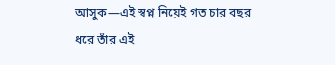আসুক—এই স্বপ্ন নিয়েই গত চার বছর ধরে তাঁর এই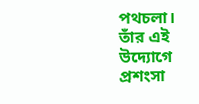পথচলা। তাঁর এই উদ্যোগে প্রশংসা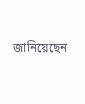জানিয়েছেন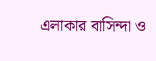এলাকার বাসিন্দা ও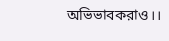অভিভাবকরাও।।